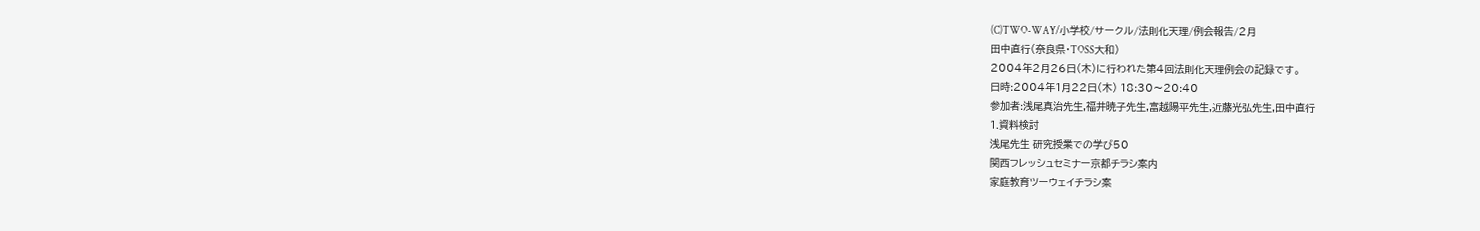(C)TWO-WAY/小学校/サークル/法則化天理/例会報告/2月
田中直行(奈良県・TOSS大和)
2004年2月26日(木)に行われた第4回法則化天理例会の記録です。
日時:2004年1月22日(木) 18:30〜20:40
参加者:浅尾真治先生,福井暁子先生,富越陽平先生,近藤光弘先生,田中直行
1.資料検討
浅尾先生 研究授業での学び50
関西フレッシュセミナー京都チラシ案内
家庭教育ツーウェイチラシ案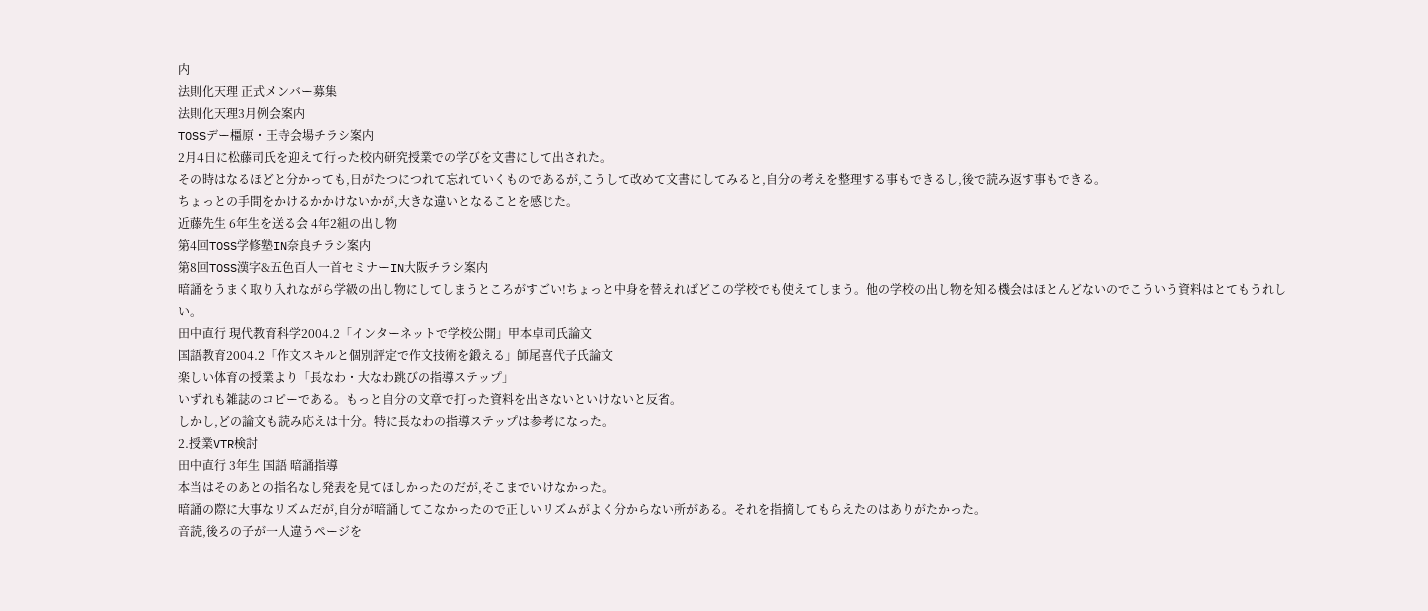内
法則化天理 正式メンバー募集
法則化天理3月例会案内
TOSSデー橿原・王寺会場チラシ案内
2月4日に松藤司氏を迎えて行った校内研究授業での学びを文書にして出された。
その時はなるほどと分かっても,日がたつにつれて忘れていくものであるが,こうして改めて文書にしてみると,自分の考えを整理する事もできるし,後で読み返す事もできる。
ちょっとの手間をかけるかかけないかが,大きな違いとなることを感じた。
近藤先生 6年生を送る会 4年2組の出し物
第4回TOSS学修塾IN奈良チラシ案内
第8回TOSS漢字&五色百人一首セミナーIN大阪チラシ案内
暗誦をうまく取り入れながら学級の出し物にしてしまうところがすごい!ちょっと中身を替えればどこの学校でも使えてしまう。他の学校の出し物を知る機会はほとんどないのでこういう資料はとてもうれしい。
田中直行 現代教育科学2004.2「インターネットで学校公開」甲本卓司氏論文
国語教育2004.2「作文スキルと個別評定で作文技術を鍛える」師尾喜代子氏論文
楽しい体育の授業より「長なわ・大なわ跳びの指導ステップ」
いずれも雑誌のコピーである。もっと自分の文章で打った資料を出さないといけないと反省。
しかし,どの論文も読み応えは十分。特に長なわの指導ステップは参考になった。
2.授業VTR検討
田中直行 3年生 国語 暗誦指導
本当はそのあとの指名なし発表を見てほしかったのだが,そこまでいけなかった。
暗誦の際に大事なリズムだが,自分が暗誦してこなかったので正しいリズムがよく分からない所がある。それを指摘してもらえたのはありがたかった。
音読,後ろの子が一人違うページを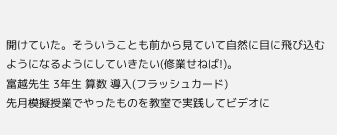開けていた。そういうことも前から見ていて自然に目に飛び込むようになるようにしていきたい(修業せねば!)。
富越先生 3年生 算数 導入(フラッシュカード)
先月模擬授業でやったものを教室で実践してビデオに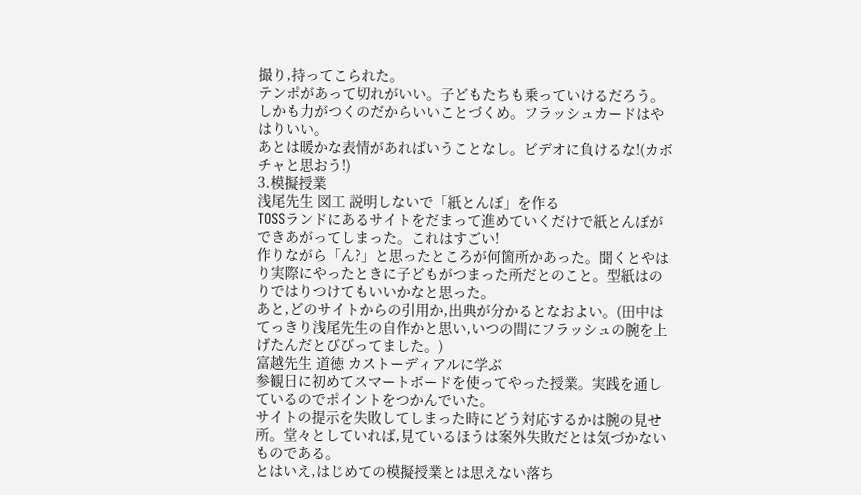撮り,持ってこられた。
テンポがあって切れがいい。子どもたちも乗っていけるだろう。しかも力がつくのだからいいことづくめ。フラッシュカードはやはりいい。
あとは暖かな表情があればいうことなし。ビデオに負けるな!(カボチャと思おう!)
3.模擬授業
浅尾先生 図工 説明しないで「紙とんぼ」を作る
TOSSランドにあるサイトをだまって進めていくだけで紙とんぼができあがってしまった。これはすごい!
作りながら「ん?」と思ったところが何箇所かあった。聞くとやはり実際にやったときに子どもがつまった所だとのこと。型紙はのりではりつけてもいいかなと思った。
あと,どのサイトからの引用か,出典が分かるとなおよい。(田中はてっきり浅尾先生の自作かと思い,いつの間にフラッシュの腕を上げたんだとびびってました。)
富越先生 道徳 カストーディアルに学ぶ
参観日に初めてスマートボードを使ってやった授業。実践を通しているのでポイントをつかんでいた。
サイトの提示を失敗してしまった時にどう対応するかは腕の見せ所。堂々としていれば,見ているほうは案外失敗だとは気づかないものである。
とはいえ,はじめての模擬授業とは思えない落ち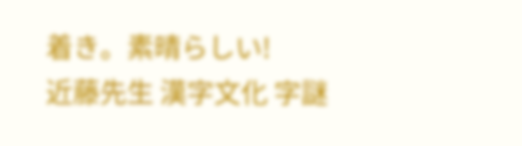着き。素晴らしい!
近藤先生 漢字文化 字謎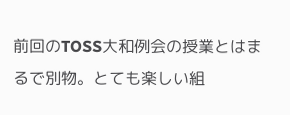前回のTOSS大和例会の授業とはまるで別物。とても楽しい組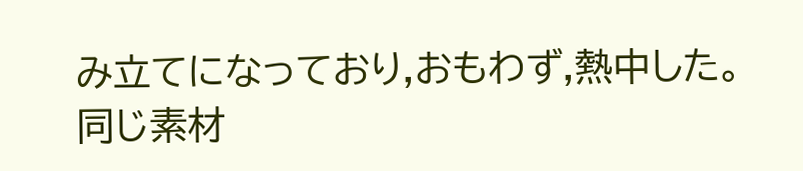み立てになっており,おもわず,熱中した。
同じ素材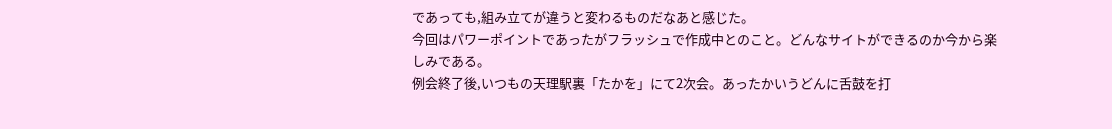であっても,組み立てが違うと変わるものだなあと感じた。
今回はパワーポイントであったがフラッシュで作成中とのこと。どんなサイトができるのか今から楽しみである。
例会終了後,いつもの天理駅裏「たかを」にて2次会。あったかいうどんに舌鼓を打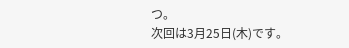つ。
次回は3月25日(木)です。